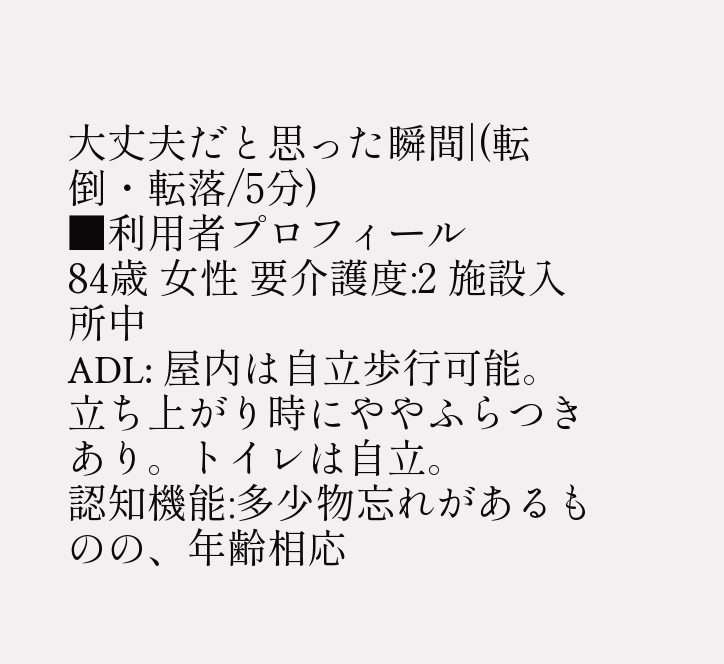大丈夫だと思った瞬間|(転倒・転落/5分)
■利用者プロフィール
84歳 女性 要介護度:2 施設入所中
ADL: 屋内は自立歩行可能。立ち上がり時にややふらつきあり。トイレは自立。
認知機能:多少物忘れがあるものの、年齢相応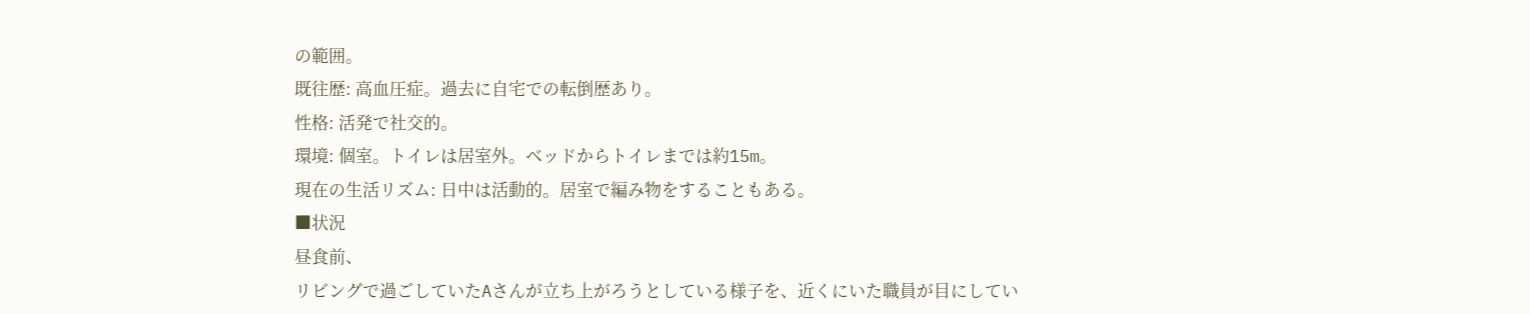の範囲。
既往歴: 高血圧症。過去に自宅での転倒歴あり。
性格: 活発で社交的。
環境: 個室。トイレは居室外。ベッドからトイレまでは約15m。
現在の生活リズム: 日中は活動的。居室で編み物をすることもある。
■状況
昼食前、
リビングで過ごしていたAさんが立ち上がろうとしている様子を、近くにいた職員が目にしてい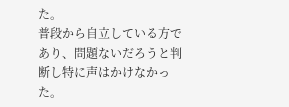た。
普段から自立している方であり、問題ないだろうと判断し特に声はかけなかった。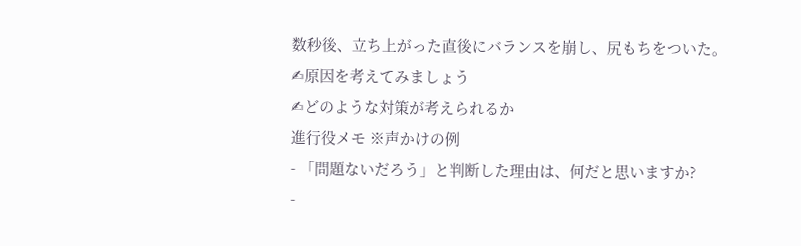数秒後、立ち上がった直後にバランスを崩し、尻もちをついた。
✍原因を考えてみましょう
✍どのような対策が考えられるか
進行役メモ ※声かけの例
- 「問題ないだろう」と判断した理由は、何だと思いますか?
-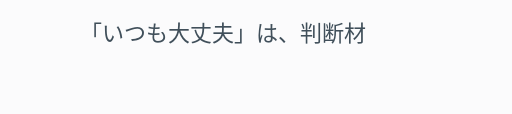「いつも大丈夫」は、判断材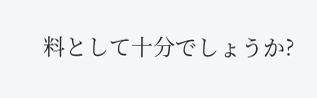料として十分でしょうか?